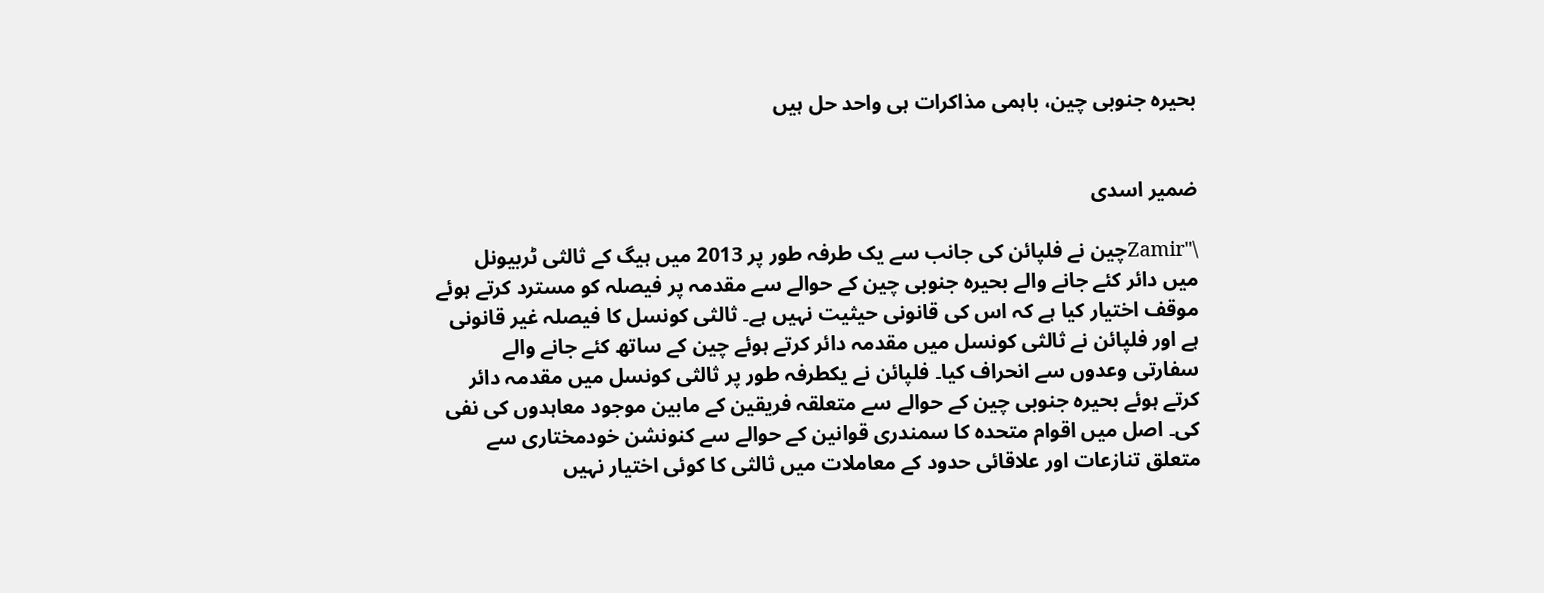بحیرہ جنوبی چین، باہمی مذاکرات ہی واحد حل ہیں


ضمیر اسدی

\"Zamirچین نے فلپائن کی جانب سے یک طرفہ طور پر 2013 میں ہیگ کے ثالثی ٹربیونل میں دائر کئے جانے والے بحیرہ جنوبی چین کے حوالے سے مقدمہ پر فیصلہ کو مسترد کرتے ہوئے موقف اختیار کیا ہے کہ اس کی قانونی حیثیت نہیں ہے۔ ثالثی کونسل کا فیصلہ غیر قانونی ہے اور فلپائن نے ثالثی کونسل میں مقدمہ دائر کرتے ہوئے چین کے ساتھ کئے جانے والے سفارتی وعدوں سے انحراف کیا۔ فلپائن نے یکطرفہ طور پر ثالثی کونسل میں مقدمہ دائر کرتے ہوئے بحیرہ جنوبی چین کے حوالے سے متعلقہ فریقین کے مابین موجود معاہدوں کی نفی کی۔ اصل میں اقوام متحدہ کا سمندری قوانین کے حوالے سے کنونشن خودمختاری سے متعلق تنازعات اور علاقائی حدود کے معاملات میں ثالثی کا کوئی اختیار نہیں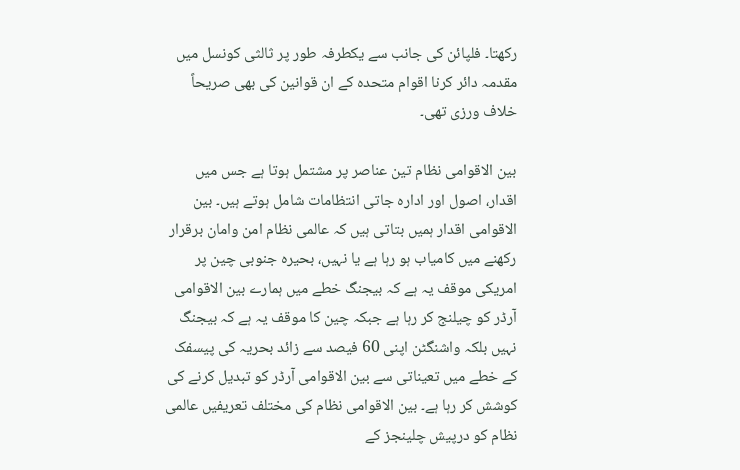رکھتا۔ فلپائن کی جانب سے یکطرفہ طور پر ثالثی کونسل میں مقدمہ دائر کرنا اقوام متحدہ کے ان قوانین کی بھی صریحاً خلاف ورزی تھی۔

بین الاقوامی نظام تین عناصر پر مشتمل ہوتا ہے جس میں اقدار، اصول اور ادارہ جاتی انتظامات شامل ہوتے ہیں۔ بین الاقوامی اقدار ہمیں بتاتی ہیں کہ عالمی نظام امن وامان برقرار رکھنے میں کامیاب ہو رہا ہے یا نہیں، بحیرہ جنوبی چین پر امریکی موقف یہ ہے کہ بیجنگ خطے میں ہمارے بین الاقوامی آرڈر کو چیلنج کر رہا ہے جبکہ چین کا موقف یہ ہے کہ بیجنگ نہیں بلکہ واشنگٹن اپنی 60 فیصد سے زائد بحریہ کی پیسفک کے خطے میں تعیناتی سے بین الاقوامی آرڈر کو تبدیل کرنے کی کوشش کر رہا ہے۔ بین الاقوامی نظام کی مختلف تعریفیں عالمی نظام کو درپیش چلینجز کے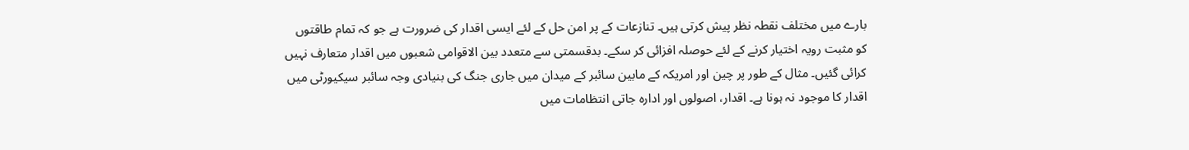بارے میں مختلف نقطہ نظر پیش کرتی ہیں۔ تنازعات کے پر امن حل کے لئے ایسی اقدار کی ضرورت ہے جو کہ تمام طاقتوں کو مثبت رویہ اختیار کرنے کے لئے حوصلہ افزائی کر سکے۔ بدقسمتی سے متعدد بین الاقوامی شعبوں میں اقدار متعارف نہیں کرائی گئیں۔ مثال کے طور پر چین اور امریکہ کے مابین سائبر کے میدان میں جاری جنگ کی بنیادی وجہ سائبر سیکیورٹی میں اقدار کا موجود نہ ہونا ہے۔ اقدار، اصولوں اور ادارہ جاتی انتظامات میں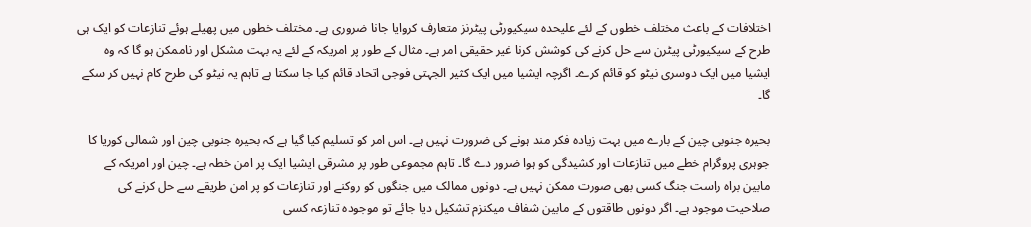اختلافات کے باعث مختلف خطوں کے لئے علیحدہ سیکیورٹی پیٹرنز متعارف کروایا جانا ضروری ہے۔ مختلف خطوں میں پھیلے ہوئے تنازعات کو ایک ہی طرح کے سیکیورٹی پیٹرن سے حل کرنے کی کوشش کرنا غیر حقیقی امر ہے۔ مثال کے طور پر امریکہ کے لئے یہ بہت مشکل اور ناممکن ہو گا کہ وہ ایشیا میں ایک دوسری نیٹو کو قائم کرے۔ اگرچہ ایشیا میں ایک کثیر الجہتی فوجی اتحاد قائم کیا جا سکتا ہے تاہم یہ نیٹو کی طرح کام نہیں کر سکے گا۔

بحیرہ جنوبی چین کے بارے میں بہت زیادہ فکر مند ہونے کی ضرورت نہیں ہے۔ اس امر کو تسلیم کیا گیا ہے کہ بحیرہ جنوبی چین اور شمالی کوریا کا جوہری پروگرام خطے میں تنازعات اور کشیدگی کو ہوا ضرور دے گا۔ تاہم مجموعی طور پر مشرقی ایشیا ایک پر امن خطہ ہے۔ چین اور امریکہ کے مابین براہ راست جنگ کسی بھی صورت ممکن نہیں ہے۔ دونوں ممالک میں جنگوں کو روکنے اور تنازعات کو پر امن طریقے سے حل کرنے کی صلاحیت موجود ہے۔ اگر دونوں طاقتوں کے مابین شفاف میکنزم تشکیل دیا جائے تو موجودہ تنازعہ کسی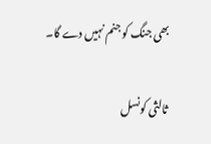بھی جنگ کو جنم نہیں دے گا۔

ثالثی کونسل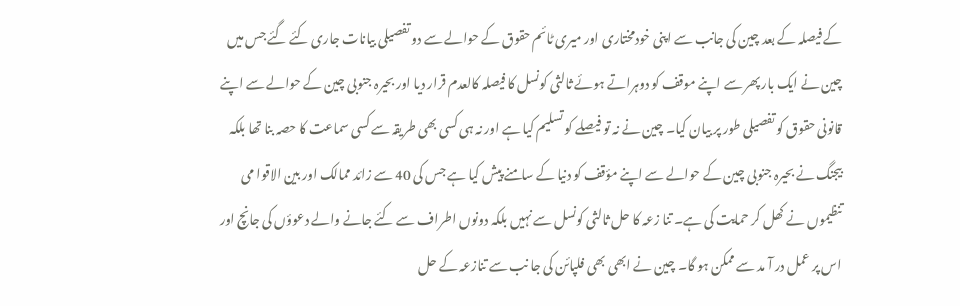کے فیصلہ کے بعد چین کی جانب سے اپنی خودمختاری اور میری ٹائم حقوق کے حوالے سے دو تفصیلی بیانات جاری کئے گئے جس میں چین نے ایک بار پھر سے اپنے موقف کو دوہراتے ہوئے ثالثی کونسل کا فیصلہ کالعدم قرار دیا اور بحیرہ جنوبی چین کے حوالے سے اپنے قانونی حقوق کو تفصیلی طور پر بیان کیا۔ چین نے نہ تو فیصلے کو تسلیم کیا ہے اور نہ ہی کسی بھی طریقہ سے کسی سماعت کا حصہ بنا تھا بلکہ بیجنگ نے بحیرہ جنوبی چین کے حوالے سے اپنے مؤقف کو دنیا کے سامنے پیش کیا ہے جس کی 40 سے زائد ممالک اور بین الاقوا می تنظیموں نے کھل کر حمایت کی ہے۔ تنا زعہ کا حل ثالثی کونسل سے نہیں بلکہ دونوں اطراف سے کئے جانے والے دعوؤں کی جانچ اور اس پر عمل در آ مد سے ممکن ہو گا۔ چین نے ابھی بھی فلپائن کی جا نب سے تنازعہ کے حل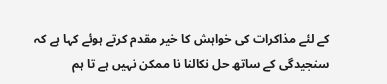کے لئے مذاکرات کی خواہش کا خیر مقدم کرتے ہوئے کہا ہے کہ سنجیدگی کے ساتھ حل نکالنا نا ممکن نہیں ہے تا ہم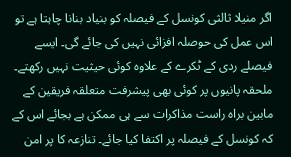اگر منیلا ثالثی کونسل کے فیصلہ کو بنیاد بنانا چاہتا ہے تو اس عمل کی حوصلہ افزائی نہیں کی جائے گی۔ ایسے فیصلے ردی کے ٹکرے کے علاوہ کوئی حیثیت نہیں رکھتے۔ ملحقہ پانیوں پر کوئی بھی پیشرفت متعلقہ فریقین کے مابین براہ راست مذاکرات سے ہی ممکن ہے بجائے اس کے کہ کونسل کے فیصلہ پر اکتفا کیا جائے۔ تنازعہ کا پر امن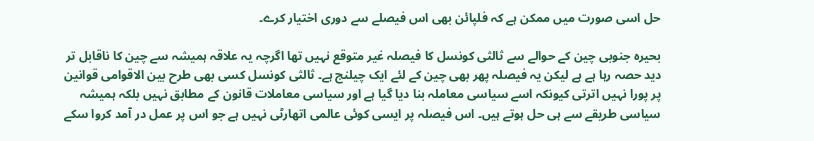حل اسی صورت میں ممکن ہے کہ فلپائن بھی اس فیصلے سے دوری اختیار کرے۔

بحیرہ جنوبی چین کے حوالے سے ثالثی کونسل کا فیصلہ غیر متوقع نہیں تھا اگرچہ یہ علاقہ ہمیشہ سے چین کا ناقابل تر دید حصہ رہا ہے ہے لیکن یہ فیصلہ پھر بھی چین کے لئے ایک چیلنج ہے۔ ثالثی کونسل کسی بھی طرح بین الاقوامی قوانین پر پورا نہیں اترتی کیونکہ اسے سیاسی معاملہ بنا دیا گیا ہے اور سیاسی معاملات قانون کے مطابق نہیں بلکہ ہمیشہ سیاسی طریقے سے ہی حل ہوتے ہیں۔ اس فیصلہ پر ایسی کوئی عالمی اتھارٹی نہیں ہے جو اس پر عمل در آمد کروا سکے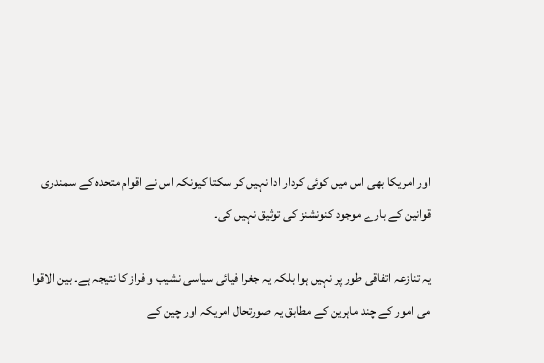اور امریکا بھی اس میں کوئی کردار ادا نہیں کر سکتا کیونکہ اس نے اقوام متحدہ کے سمندری قوانین کے بارے موجود کنونشنز کی توثیق نہیں کی۔

یہ تنازعہ اتفاقی طور پر نہیں ہوا بلکہ یہ جغرا فیائی سیاسی نشیب و فراز کا نتیجہ ہے۔ بین الاقوا می امور کے چند ماہرین کے مطابق یہ صورتحال امریکہ اور چین کے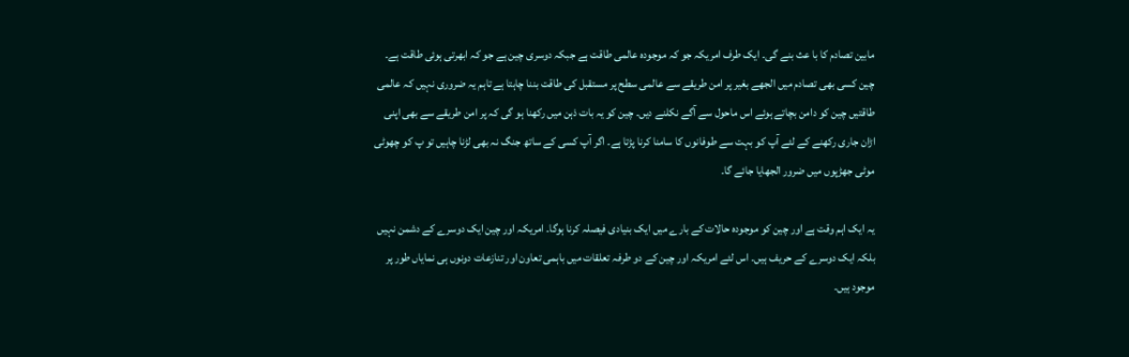مابین تصادم کا با عث بنے گی۔ ایک طرف امریکہ جو کہ موجودہ عالمی طاقت ہے جبکہ دوسری چین ہے جو کہ ابھرتی ہوئی طاقت ہے۔ چین کسی بھی تصادم میں الجھے بغیر پر امن طریقے سے عالمی سطح پر مستقبل کی طاقت بننا چاہتا ہے تاہم یہ ضروری نہیں کہ عالمی طاقتیں چین کو دامن بچاتے ہوئے اس ماحول سے آگے نکلنے دیں۔ چین کو یہ بات ذہن میں رکھنا ہو گی کہ پر امن طریقے سے بھی اپنی اڑان جاری رکھنے کے لئے آپ کو بہت سے طوفانوں کا سامنا کرنا پڑتا ہے۔ اگر آپ کسی کے ساتھ جنگ نہ بھی لڑنا چاہیں تو پ کو چھوٹی موٹی جھڑپوں میں ضرور الجھایا جائے گا۔

یہ ایک اہم وقت ہے اور چین کو موجودہ حالات کے بارے میں ایک بنیادی فیصلہ کرنا ہوگا۔ امریکہ اور چین ایک دوسرے کے دشمن نہیں بلکہ ایک دوسرے کے حریف ہیں۔ اس لئے امریکہ اور چین کے دو طرفہ تعلقات میں باہمی تعاون اور تنازعات دونوں ہی نمایاں طور پر موجود ہیں۔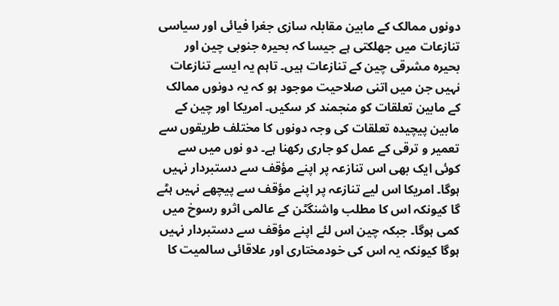دونوں ممالک کے مابین مقابلہ سازی جغرا فیائی اور سیاسی تنازعات میں جھلکتی ہے جیسا کہ بحیرہ جنوبی چین اور بحیرہ مشرقی چین کے تنازعات ہیں۔ تاہم یہ ایسے تنازعات نہیں جن میں اتنی صلاحیت موجود ہو کہ یہ دونوں ممالک کے مابین تعلقات کو منجمند کر سکیں۔ امریکا اور چین کے مابین پیچیدہ تعلقات کی وجہ دونوں کا مختلف طریقوں سے تعمیر و ترقی کے عمل کو جاری رکھنا ہے۔ دو نوں میں سے کوئی ایک بھی اس تنازعہ پر اپنے مؤقف سے دستبردار نہیں ہوگا۔ امریکا اس لیے تنازعہ پر اپنے مؤقف سے پیچھے نہیں ہٹے گا کیونکہ اس کا مطلب واشنگٹن کے عالمی اثرو رسوخ میں کمی ہوگا۔ جبکہ چین اس لئے اپنے مؤقف سے دستبردار نہیں ہوگا کیونکہ یہ اس کی خودمختاری اور علاقائی سالمیت کا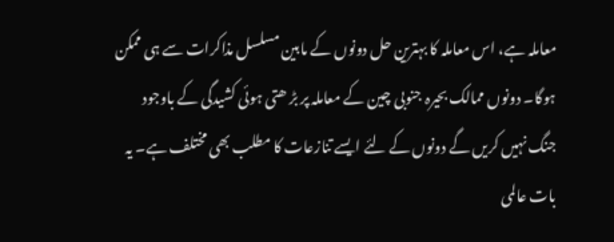معاملہ ہے، اس معاملہ کا بہترین حل دونوں کے مابین مسلسل مذاکرات سے ہی ممکن ہوگا۔ دونوں ممالک بحیرہ جنوبی چین کے معاملہ پر بڑ ھتی ہوئی کشیدگی کے باوجود جنگ نہیں کریں گے دونوں کے لئے ایسے تنازعات کا مطلب بھی مختلف ہے۔ یہ بات عالمی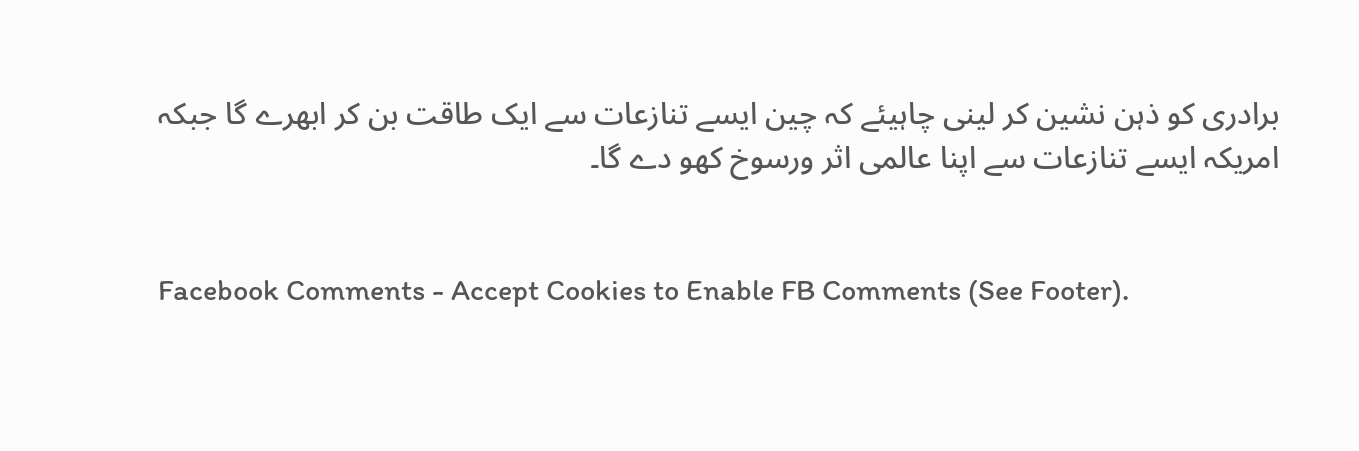برادری کو ذہن نشین کر لینی چاہیئے کہ چین ایسے تنازعات سے ایک طاقت بن کر ابھرے گا جبکہ امریکہ ایسے تنازعات سے اپنا عالمی اثر ورسوخ کھو دے گا۔


Facebook Comments - Accept Cookies to Enable FB Comments (See Footer).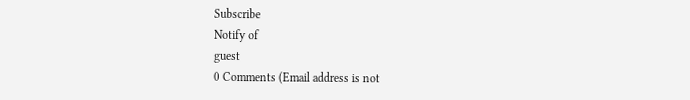Subscribe
Notify of
guest
0 Comments (Email address is not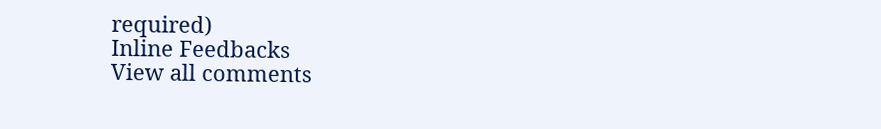required)
Inline Feedbacks
View all comments